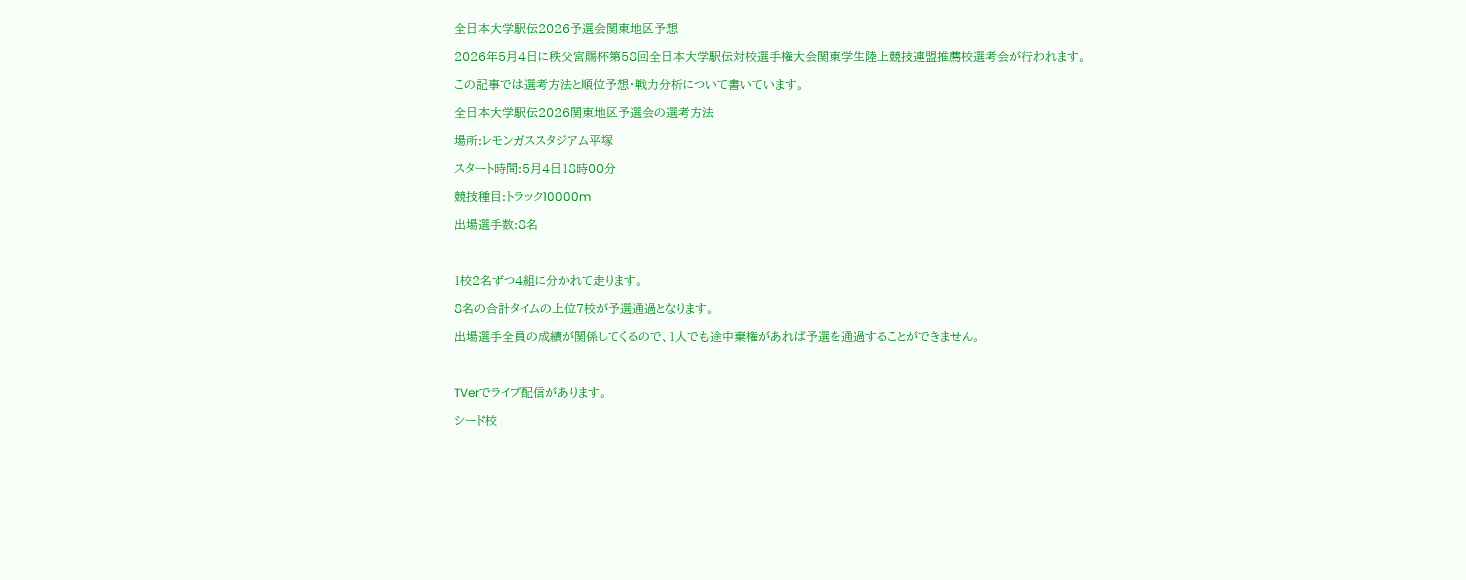全日本大学駅伝2026予選会関東地区予想

2026年5月4日に秩父宮賜杯第58回全日本大学駅伝対校選手権大会関東学生陸上競技連盟推薦校選考会が行われます。

この記事では選考方法と順位予想・戦力分析について書いています。

全日本大学駅伝2026関東地区予選会の選考方法

場所:レモンガススタジアム平塚

スタート時間:5月4日18時00分

競技種目:トラック10000m

出場選手数:8名



1校2名ずつ4組に分かれて走ります。

8名の合計タイムの上位7校が予選通過となります。

出場選手全員の成績が関係してくるので、1人でも途中棄権があれば予選を通過することができません。



TVerでライブ配信があります。

シード校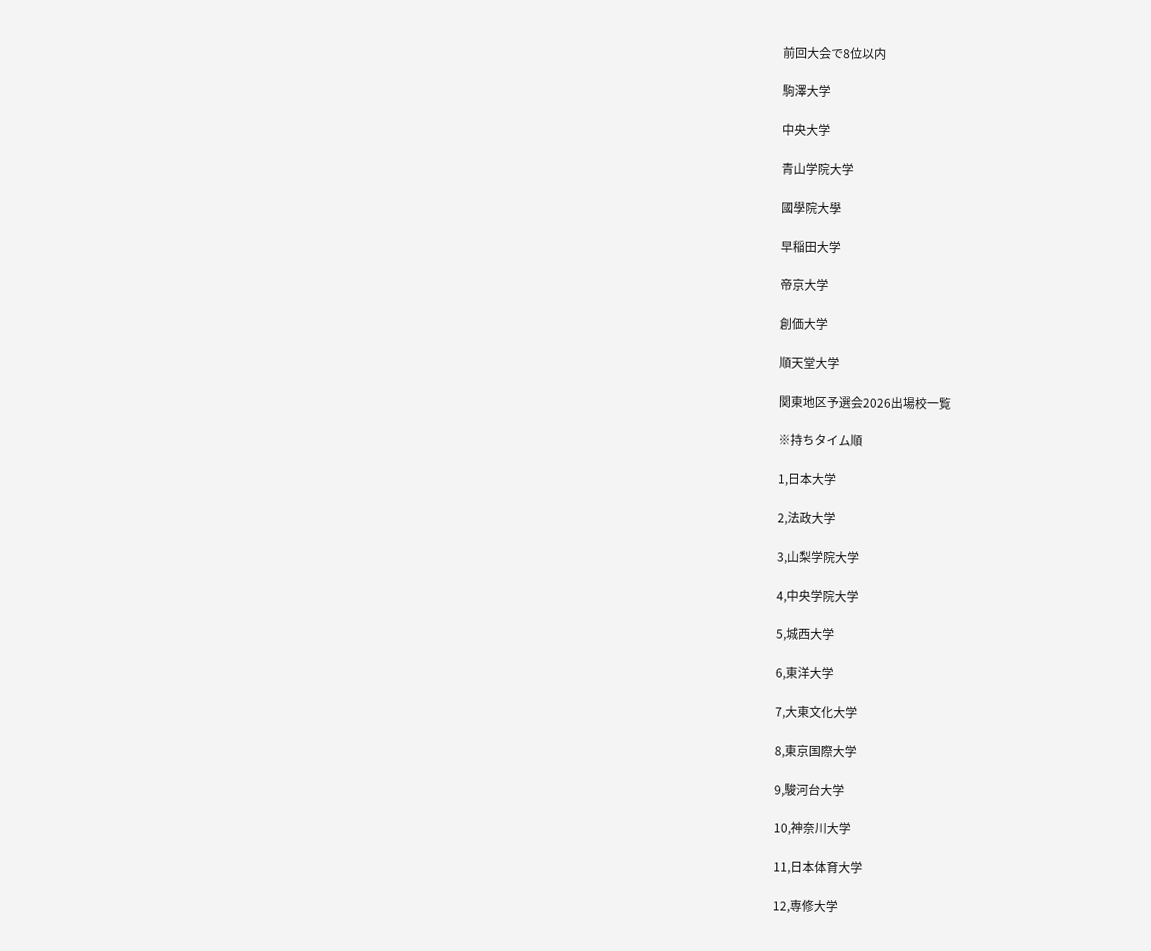前回大会で8位以内

駒澤大学

中央大学

青山学院大学

國學院大學

早稲田大学

帝京大学

創価大学

順天堂大学

関東地区予選会2026出場校一覧

※持ちタイム順

1,日本大学

2,法政大学

3,山梨学院大学

4,中央学院大学

5,城西大学

6,東洋大学

7,大東文化大学

8,東京国際大学

9,駿河台大学

10,神奈川大学

11,日本体育大学

12,専修大学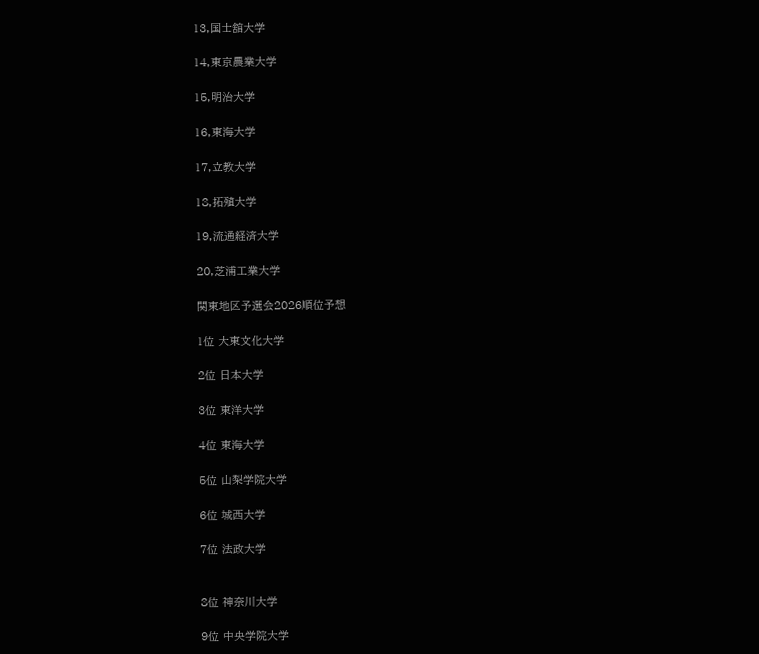13,国士舘大学

14,東京農業大学

15,明治大学

16,東海大学

17,立教大学

18,拓殖大学

19,流通経済大学

20,芝浦工業大学

関東地区予選会2026順位予想

1位 大東文化大学

2位 日本大学

3位 東洋大学

4位 東海大学

5位 山梨学院大学

6位 城西大学

7位 法政大学


8位 神奈川大学

9位 中央学院大学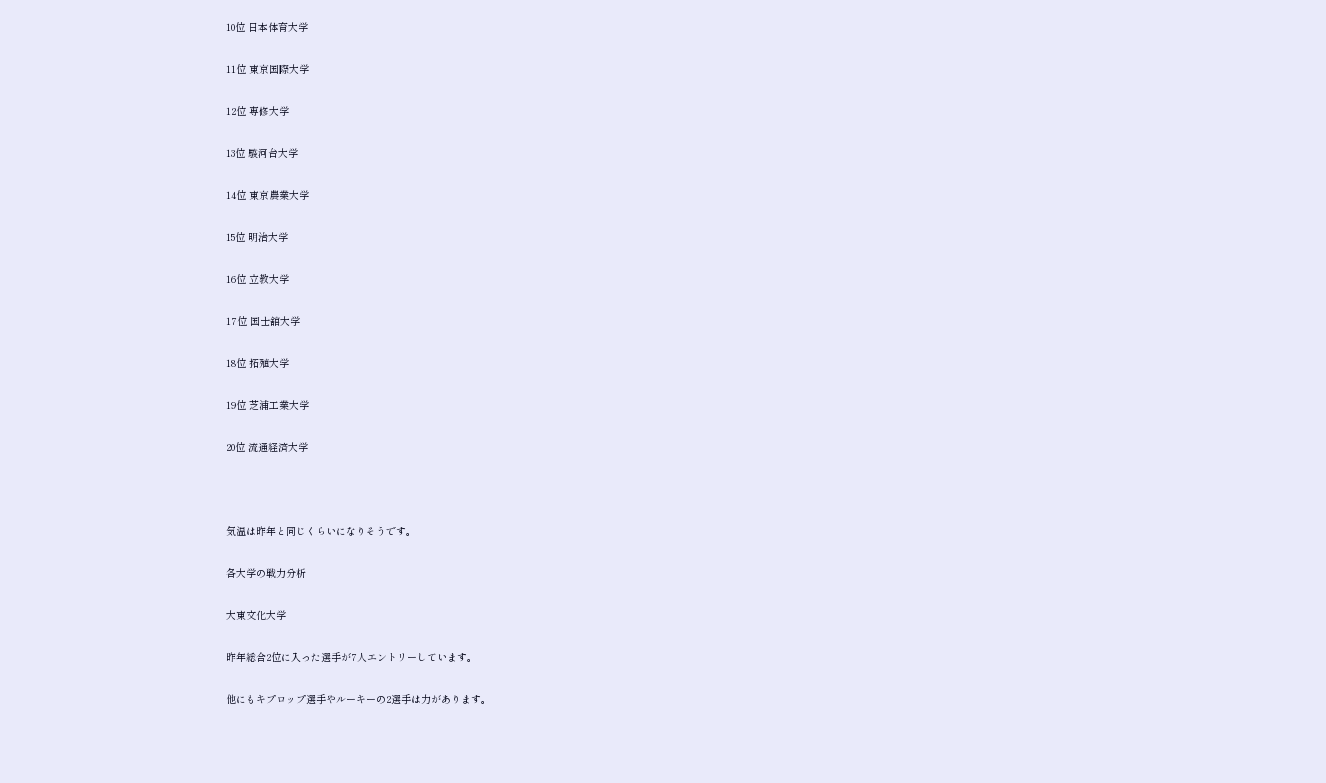10位 日本体育大学

11位 東京国際大学

12位 専修大学

13位 駿河台大学

14位 東京農業大学

15位 明治大学

16位 立教大学

17位 国士舘大学

18位 拓殖大学

19位 芝浦工業大学

20位 流通経済大学



気温は昨年と同じくらいになりそうです。

各大学の戦力分析

大東文化大学

昨年総合2位に入った選手が7人エントリーしています。

他にもキプロップ選手やルーキーの2選手は力があります。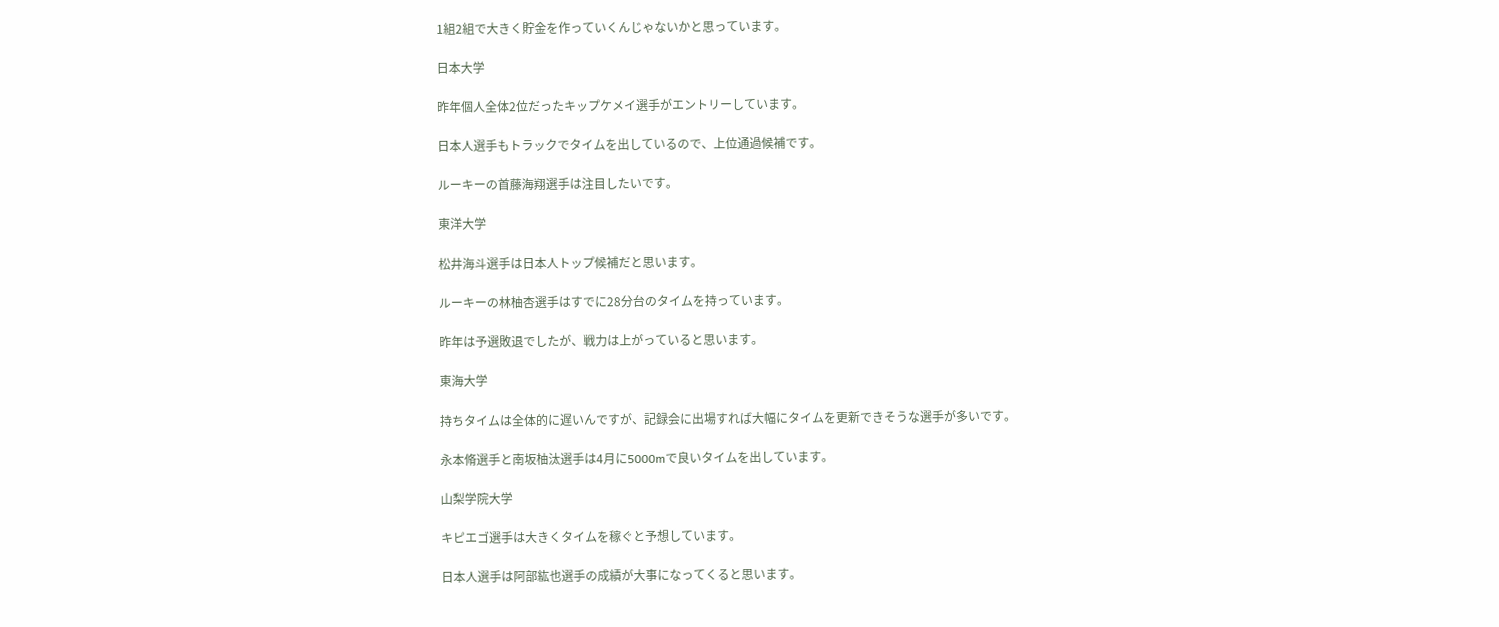1組2組で大きく貯金を作っていくんじゃないかと思っています。

日本大学

昨年個人全体2位だったキップケメイ選手がエントリーしています。

日本人選手もトラックでタイムを出しているので、上位通過候補です。

ルーキーの首藤海翔選手は注目したいです。

東洋大学

松井海斗選手は日本人トップ候補だと思います。

ルーキーの林柚杏選手はすでに28分台のタイムを持っています。

昨年は予選敗退でしたが、戦力は上がっていると思います。

東海大学

持ちタイムは全体的に遅いんですが、記録会に出場すれば大幅にタイムを更新できそうな選手が多いです。

永本脩選手と南坂柚汰選手は4月に5000mで良いタイムを出しています。

山梨学院大学

キピエゴ選手は大きくタイムを稼ぐと予想しています。

日本人選手は阿部紘也選手の成績が大事になってくると思います。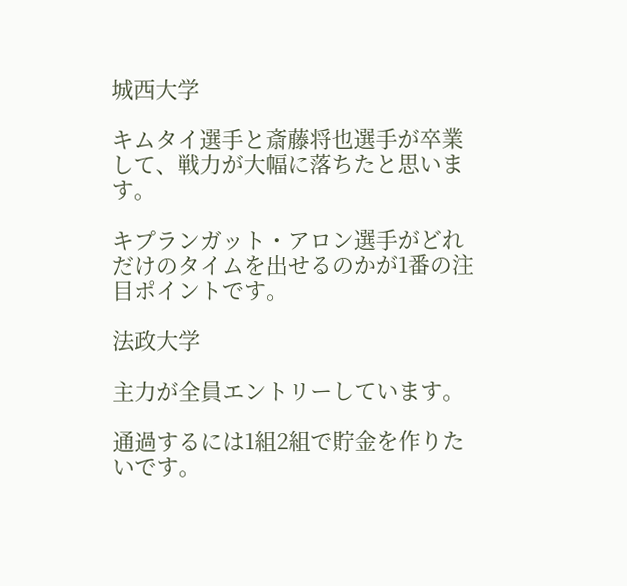城西大学

キムタイ選手と斎藤将也選手が卒業して、戦力が大幅に落ちたと思います。

キプランガット・アロン選手がどれだけのタイムを出せるのかが1番の注目ポイントです。

法政大学

主力が全員エントリーしています。

通過するには1組2組で貯金を作りたいです。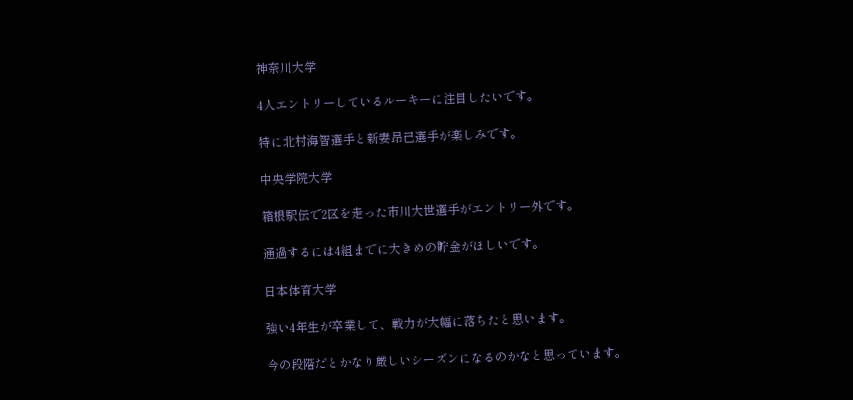神奈川大学

4人エントリーしているルーキーに注目したいです。

特に北村海智選手と新妻昂己選手が楽しみです。

中央学院大学

箱根駅伝で2区を走った市川大世選手がエントリー外です。

通過するには4組までに大きめの貯金がほしいです。

日本体育大学

強い4年生が卒業して、戦力が大幅に落ちたと思います。

今の段階だとかなり厳しいシーズンになるのかなと思っています。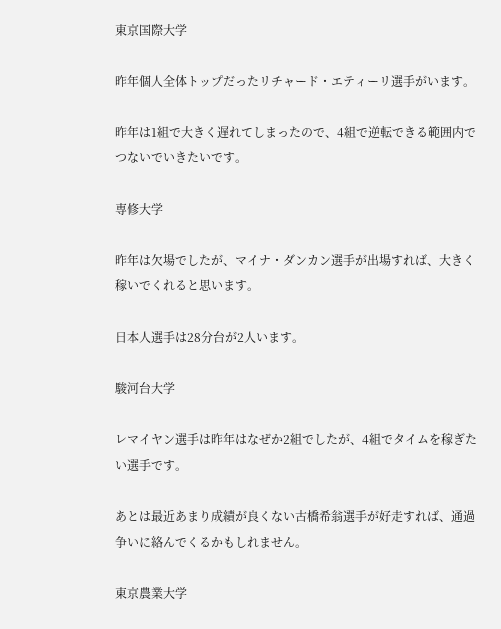東京国際大学

昨年個人全体トップだったリチャード・エティーリ選手がいます。

昨年は1組で大きく遅れてしまったので、4組で逆転できる範囲内でつないでいきたいです。

専修大学

昨年は欠場でしたが、マイナ・ダンカン選手が出場すれば、大きく稼いでくれると思います。

日本人選手は28分台が2人います。

駿河台大学

レマイヤン選手は昨年はなぜか2組でしたが、4組でタイムを稼ぎたい選手です。

あとは最近あまり成績が良くない古橋希翁選手が好走すれば、通過争いに絡んでくるかもしれません。

東京農業大学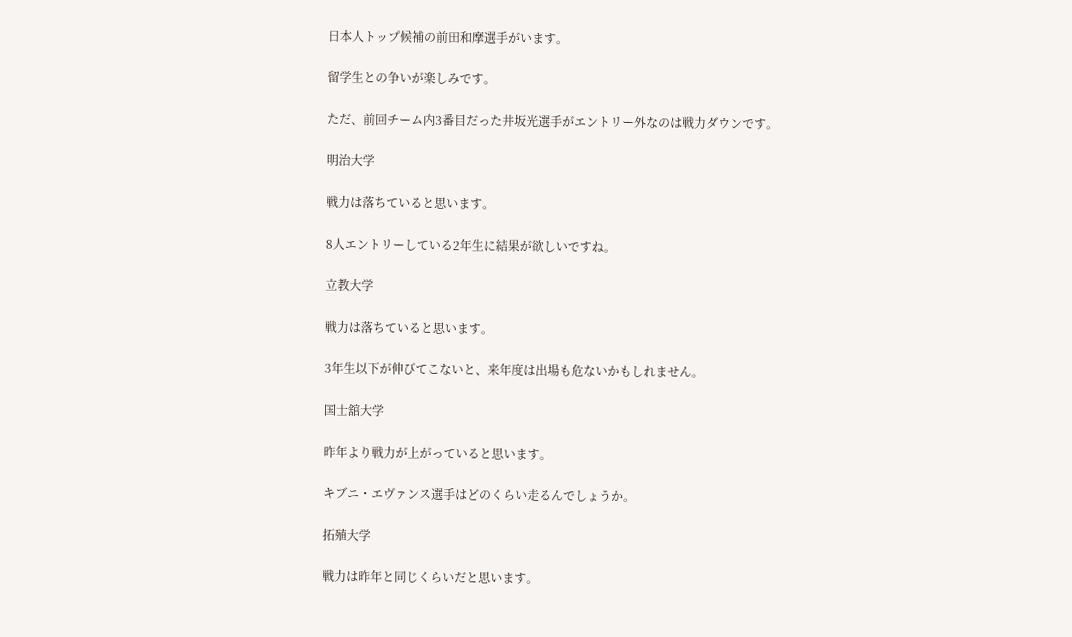日本人トップ候補の前田和摩選手がいます。

留学生との争いが楽しみです。

ただ、前回チーム内3番目だった井坂光選手がエントリー外なのは戦力ダウンです。

明治大学

戦力は落ちていると思います。

8人エントリーしている2年生に結果が欲しいですね。

立教大学

戦力は落ちていると思います。

3年生以下が伸びてこないと、来年度は出場も危ないかもしれません。

国士舘大学

昨年より戦力が上がっていると思います。

キブニ・エヴァンス選手はどのくらい走るんでしょうか。

拓殖大学

戦力は昨年と同じくらいだと思います。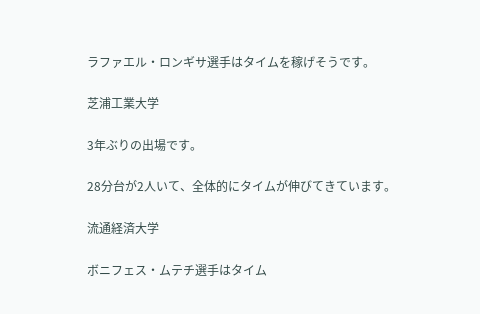ラファエル・ロンギサ選手はタイムを稼げそうです。

芝浦工業大学

3年ぶりの出場です。

28分台が2人いて、全体的にタイムが伸びてきています。

流通経済大学

ボニフェス・ムテチ選手はタイム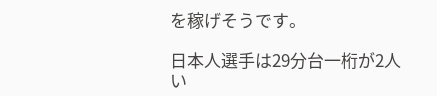を稼げそうです。

日本人選手は29分台一桁が2人い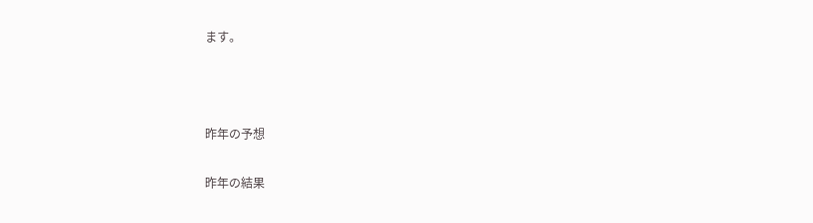ます。



昨年の予想

昨年の結果